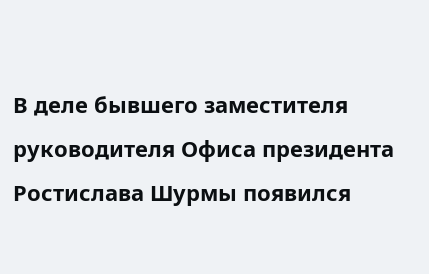В деле бывшего заместителя руководителя Офиса президента Ростислава Шурмы появился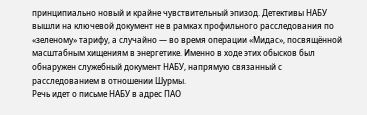принципиально новый и крайне чувствительный эпизод. Детективы НАБУ вышли на ключевой документ не в рамках профильного расследования по «зеленому» тарифу, а случайно — во время операции «Мидас», посвящённой масштабным хищениям в энергетике. Именно в ходе этих обысков был обнаружен служебный документ НАБУ, напрямую связанный с расследованием в отношении Шурмы.
Речь идет о письме НАБУ в адрес ПАО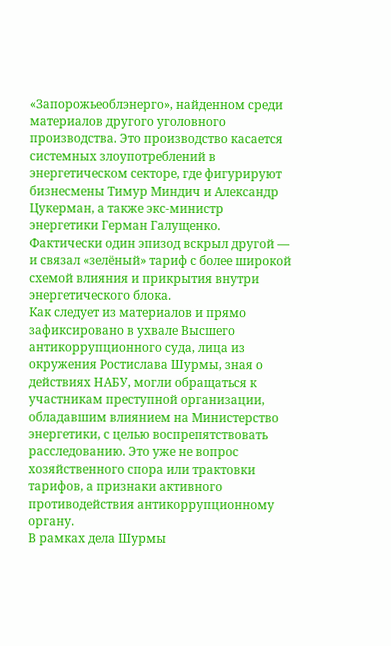«Запорожьеоблэнерго», найденном среди материалов другого уголовного производства. Это производство касается системных злоупотреблений в энергетическом секторе, где фигурируют бизнесмены Тимур Миндич и Александр Цукерман, а также экс-министр энергетики Герман Галущенко. Фактически один эпизод вскрыл другой — и связал «зелёный» тариф с более широкой схемой влияния и прикрытия внутри энергетического блока.
Как следует из материалов и прямо зафиксировано в ухвале Высшего антикоррупционного суда, лица из окружения Ростислава Шурмы, зная о действиях НАБУ, могли обращаться к участникам преступной организации, обладавшим влиянием на Министерство энергетики, с целью воспрепятствовать расследованию. Это уже не вопрос хозяйственного спора или трактовки тарифов, а признаки активного противодействия антикоррупционному органу.
В рамках дела Шурмы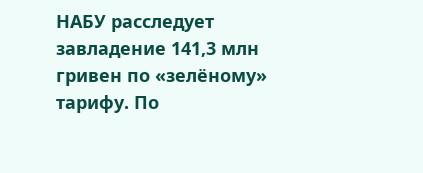НАБУ расследует завладение 141,3 млн гривен по «зелёному» тарифу. По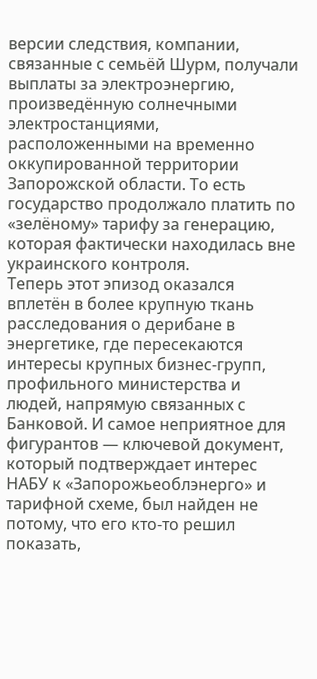версии следствия, компании, связанные с семьёй Шурм, получали выплаты за электроэнергию, произведённую солнечными электростанциями, расположенными на временно оккупированной территории Запорожской области. То есть государство продолжало платить по «зелёному» тарифу за генерацию, которая фактически находилась вне украинского контроля.
Теперь этот эпизод оказался вплетён в более крупную ткань расследования о дерибане в энергетике, где пересекаются интересы крупных бизнес-групп, профильного министерства и людей, напрямую связанных с Банковой. И самое неприятное для фигурантов — ключевой документ, который подтверждает интерес НАБУ к «Запорожьеоблэнерго» и тарифной схеме, был найден не потому, что его кто-то решил показать,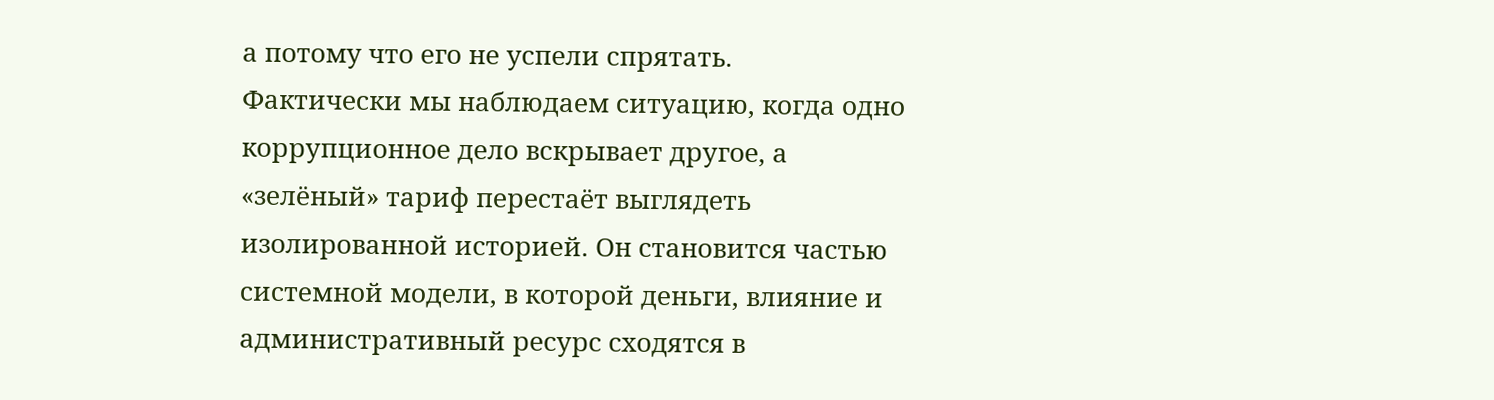а потому что его не успели спрятать.
Фактически мы наблюдаем ситуацию, когда одно коррупционное дело вскрывает другое, а «зелёный» тариф перестаёт выглядеть изолированной историей. Он становится частью системной модели, в которой деньги, влияние и административный ресурс сходятся в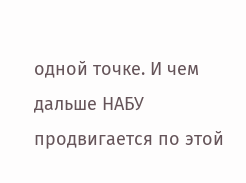одной точке. И чем дальше НАБУ продвигается по этой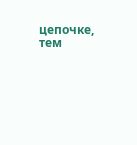цепочке, тем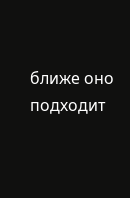ближе оно подходит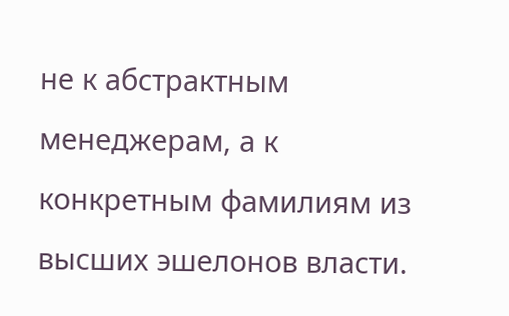не к абстрактным менеджерам, а к конкретным фамилиям из высших эшелонов власти.